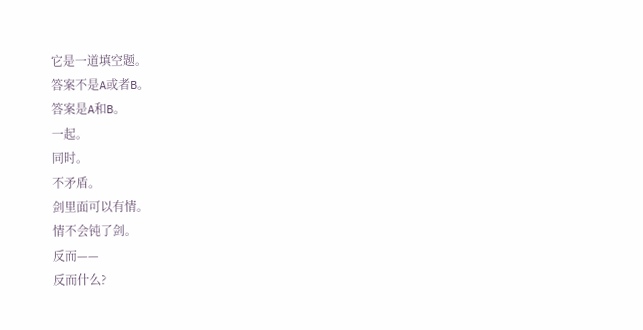它是一道填空题。
答案不是A或者B。
答案是A和B。
一起。
同时。
不矛盾。
剑里面可以有情。
情不会钝了剑。
反而——
反而什么?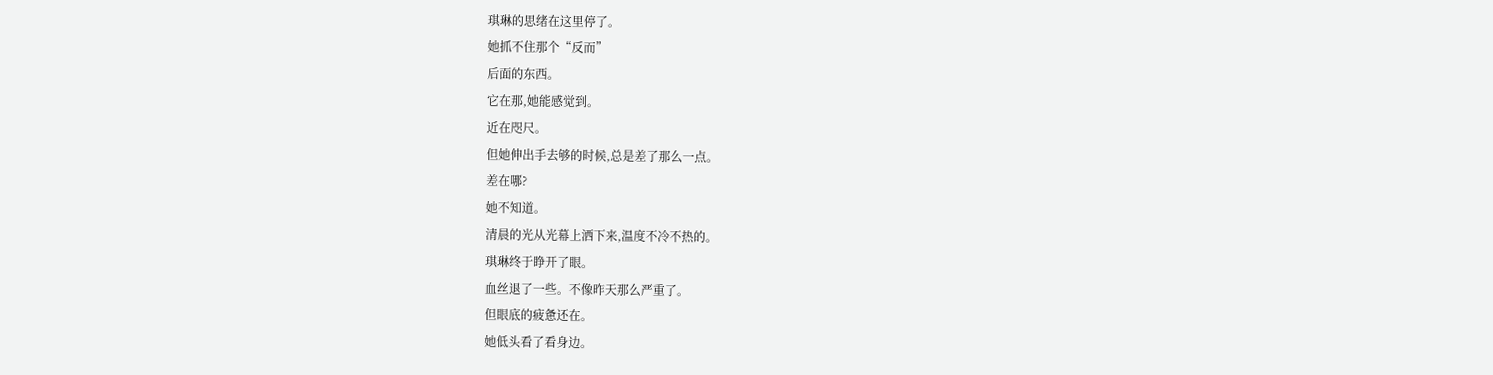琪琳的思绪在这里停了。
她抓不住那个“反而”
后面的东西。
它在那,她能感觉到。
近在咫尺。
但她伸出手去够的时候,总是差了那么一点。
差在哪?
她不知道。
清晨的光从光幕上洒下来,温度不冷不热的。
琪琳终于睁开了眼。
血丝退了一些。不像昨天那么严重了。
但眼底的疲惫还在。
她低头看了看身边。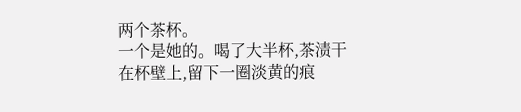两个茶杯。
一个是她的。喝了大半杯,茶渍干在杯壁上,留下一圈淡黄的痕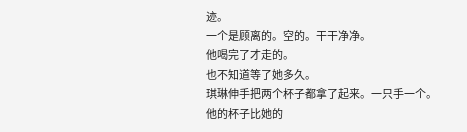迹。
一个是顾离的。空的。干干净净。
他喝完了才走的。
也不知道等了她多久。
琪琳伸手把两个杯子都拿了起来。一只手一个。
他的杯子比她的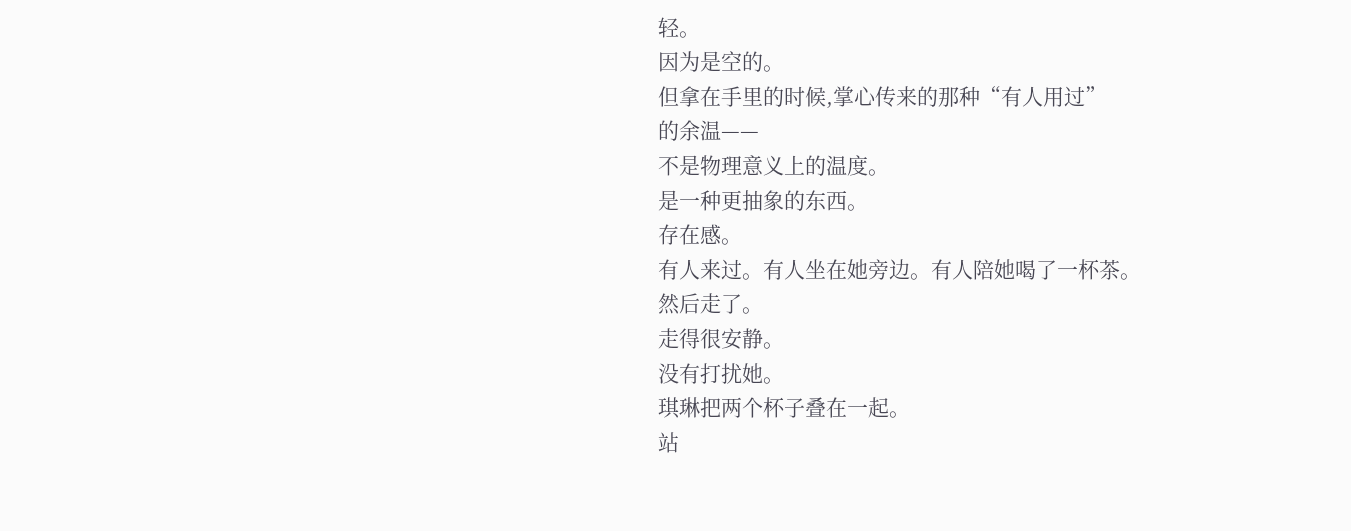轻。
因为是空的。
但拿在手里的时候,掌心传来的那种“有人用过”
的余温——
不是物理意义上的温度。
是一种更抽象的东西。
存在感。
有人来过。有人坐在她旁边。有人陪她喝了一杯茶。
然后走了。
走得很安静。
没有打扰她。
琪琳把两个杯子叠在一起。
站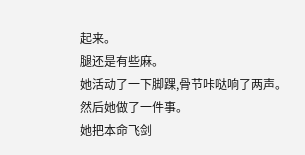起来。
腿还是有些麻。
她活动了一下脚踝,骨节咔哒响了两声。
然后她做了一件事。
她把本命飞剑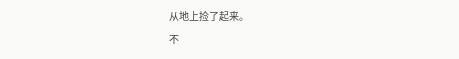从地上捡了起来。
不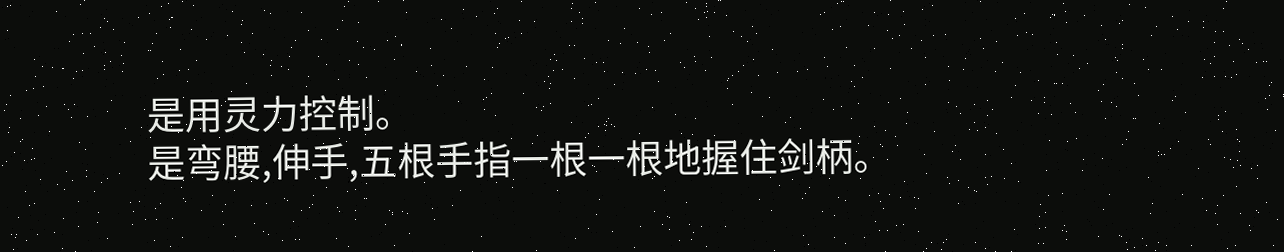是用灵力控制。
是弯腰,伸手,五根手指一根一根地握住剑柄。